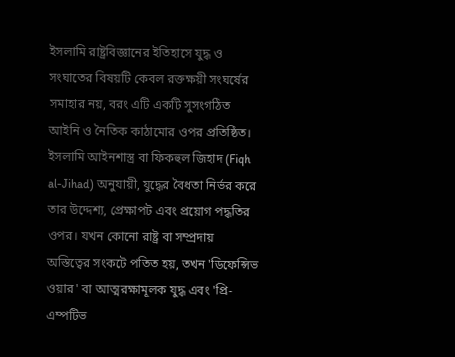ইসলামি রাষ্ট্রবিজ্ঞানের ইতিহাসে যুদ্ধ ও সংঘাতের বিষয়টি কেবল রক্তক্ষয়ী সংঘর্ষের সমাহার নয়, বরং এটি একটি সুসংগঠিত আইনি ও নৈতিক কাঠামোর ওপর প্রতিষ্ঠিত। ইসলামি আইনশাস্ত্র বা ফিকহুল জিহাদ (Fiqh al-Jihad) অনুযায়ী, যুদ্ধের বৈধতা নির্ভর করে তার উদ্দেশ্য, প্রেক্ষাপট এবং প্রয়োগ পদ্ধতির ওপর। যখন কোনো রাষ্ট্র বা সম্প্রদায় অস্তিত্বের সংকটে পতিত হয়, তখন 'ডিফেন্সিভ ওয়ার' বা আত্মরক্ষামূলক যুদ্ধ এবং 'প্রি-এম্পটিভ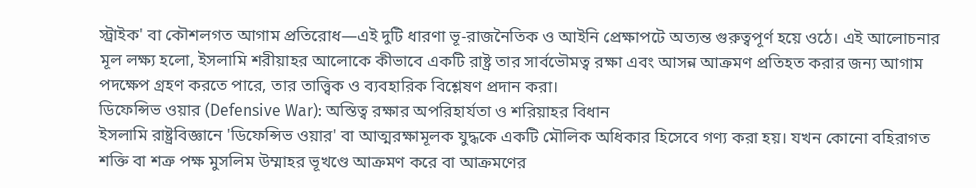স্ট্রাইক' বা কৌশলগত আগাম প্রতিরোধ—এই দুটি ধারণা ভূ-রাজনৈতিক ও আইনি প্রেক্ষাপটে অত্যন্ত গুরুত্বপূর্ণ হয়ে ওঠে। এই আলোচনার মূল লক্ষ্য হলো, ইসলামি শরীয়াহর আলোকে কীভাবে একটি রাষ্ট্র তার সার্বভৌমত্ব রক্ষা এবং আসন্ন আক্রমণ প্রতিহত করার জন্য আগাম পদক্ষেপ গ্রহণ করতে পারে, তার তাত্ত্বিক ও ব্যবহারিক বিশ্লেষণ প্রদান করা।
ডিফেন্সিভ ওয়ার (Defensive War): অস্তিত্ব রক্ষার অপরিহার্যতা ও শরিয়াহর বিধান
ইসলামি রাষ্ট্রবিজ্ঞানে 'ডিফেন্সিভ ওয়ার' বা আত্মরক্ষামূলক যুদ্ধকে একটি মৌলিক অধিকার হিসেবে গণ্য করা হয়। যখন কোনো বহিরাগত শক্তি বা শত্রু পক্ষ মুসলিম উম্মাহর ভূখণ্ডে আক্রমণ করে বা আক্রমণের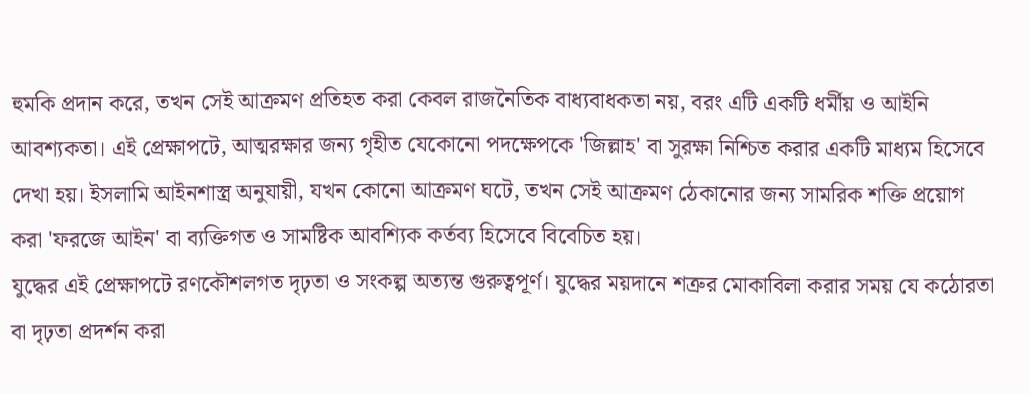হুমকি প্রদান করে, তখন সেই আক্রমণ প্রতিহত করা কেবল রাজনৈতিক বাধ্যবাধকতা নয়, বরং এটি একটি ধর্মীয় ও আইনি আবশ্যকতা। এই প্রেক্ষাপটে, আত্মরক্ষার জন্য গৃহীত যেকোনো পদক্ষেপকে 'জিল্লাহ' বা সুরক্ষা নিশ্চিত করার একটি মাধ্যম হিসেবে দেখা হয়। ইসলামি আইনশাস্ত্র অনুযায়ী, যখন কোনো আক্রমণ ঘটে, তখন সেই আক্রমণ ঠেকানোর জন্য সামরিক শক্তি প্রয়োগ করা 'ফরজে আইন' বা ব্যক্তিগত ও সামষ্টিক আবশ্যিক কর্তব্য হিসেবে বিবেচিত হয়।
যুদ্ধের এই প্রেক্ষাপটে রণকৌশলগত দৃঢ়তা ও সংকল্প অত্যন্ত গুরুত্বপূর্ণ। যুদ্ধের ময়দানে শত্রুর মোকাবিলা করার সময় যে কঠোরতা বা দৃঢ়তা প্রদর্শন করা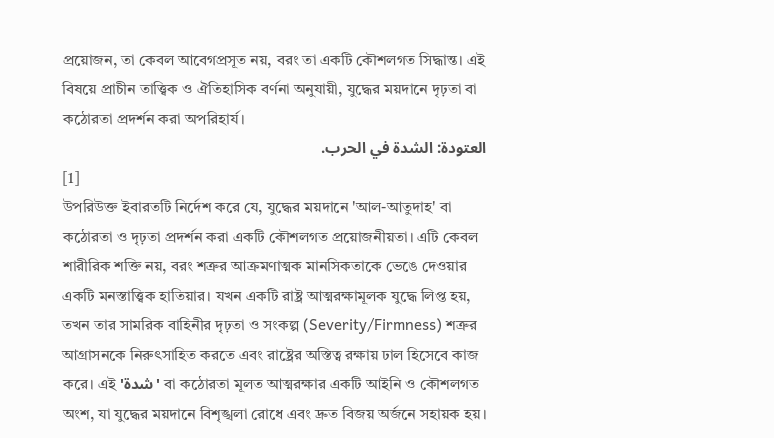প্রয়োজন, তা কেবল আবেগপ্রসূত নয়, বরং তা একটি কৌশলগত সিদ্ধান্ত। এই বিষয়ে প্রাচীন তাত্ত্বিক ও ঐতিহাসিক বর্ণনা অনুযায়ী, যুদ্ধের ময়দানে দৃঢ়তা বা কঠোরতা প্রদর্শন করা অপরিহার্য।
العتودة: الشدة في الحرب.
[1]
উপরিউক্ত ইবারতটি নির্দেশ করে যে, যুদ্ধের ময়দানে 'আল-আতুদাহ' বা কঠোরতা ও দৃঢ়তা প্রদর্শন করা একটি কৌশলগত প্রয়োজনীয়তা। এটি কেবল শারীরিক শক্তি নয়, বরং শত্রুর আক্রমণাত্মক মানসিকতাকে ভেঙে দেওয়ার একটি মনস্তাত্ত্বিক হাতিয়ার। যখন একটি রাষ্ট্র আত্মরক্ষামূলক যুদ্ধে লিপ্ত হয়, তখন তার সামরিক বাহিনীর দৃঢ়তা ও সংকল্প (Severity/Firmness) শত্রুর আগ্রাসনকে নিরুৎসাহিত করতে এবং রাষ্ট্রের অস্তিত্ব রক্ষায় ঢাল হিসেবে কাজ করে। এই 'شدة' বা কঠোরতা মূলত আত্মরক্ষার একটি আইনি ও কৌশলগত অংশ, যা যুদ্ধের ময়দানে বিশৃঙ্খলা রোধে এবং দ্রুত বিজয় অর্জনে সহায়ক হয়।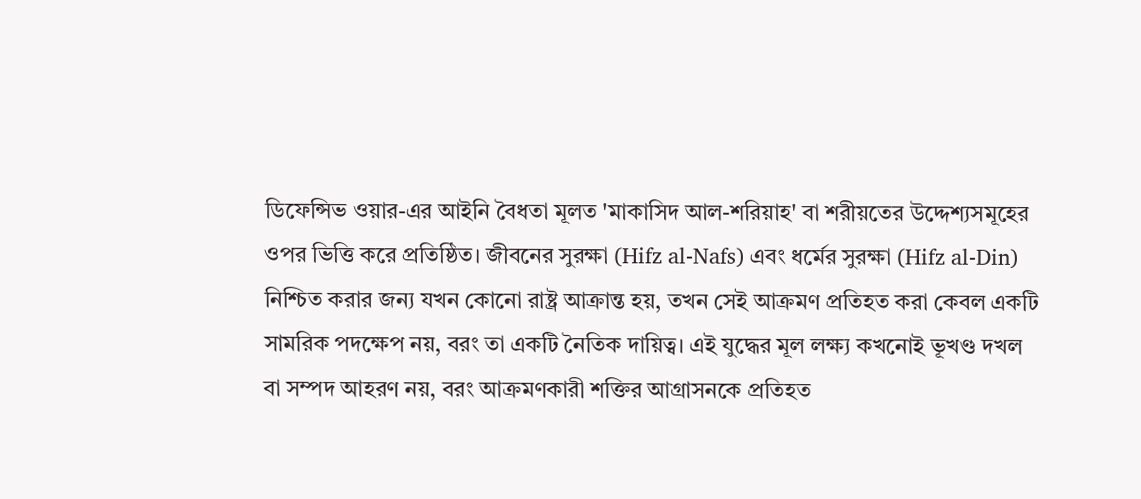ডিফেন্সিভ ওয়ার-এর আইনি বৈধতা মূলত 'মাকাসিদ আল-শরিয়াহ' বা শরীয়তের উদ্দেশ্যসমূহের ওপর ভিত্তি করে প্রতিষ্ঠিত। জীবনের সুরক্ষা (Hifz al-Nafs) এবং ধর্মের সুরক্ষা (Hifz al-Din) নিশ্চিত করার জন্য যখন কোনো রাষ্ট্র আক্রান্ত হয়, তখন সেই আক্রমণ প্রতিহত করা কেবল একটি সামরিক পদক্ষেপ নয়, বরং তা একটি নৈতিক দায়িত্ব। এই যুদ্ধের মূল লক্ষ্য কখনোই ভূখণ্ড দখল বা সম্পদ আহরণ নয়, বরং আক্রমণকারী শক্তির আগ্রাসনকে প্রতিহত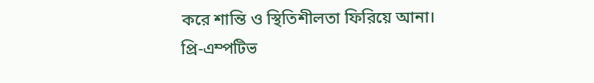করে শান্তি ও স্থিতিশীলতা ফিরিয়ে আনা।
প্রি-এম্পটিভ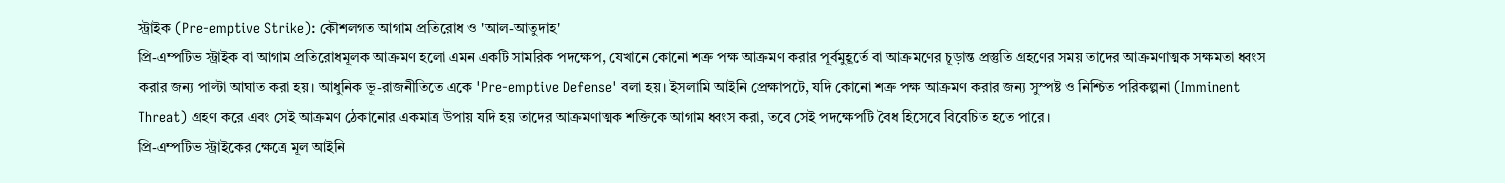স্ট্রাইক (Pre-emptive Strike): কৌশলগত আগাম প্রতিরোধ ও 'আল-আতুদাহ'
প্রি-এম্পটিভ স্ট্রাইক বা আগাম প্রতিরোধমূলক আক্রমণ হলো এমন একটি সামরিক পদক্ষেপ, যেখানে কোনো শত্রু পক্ষ আক্রমণ করার পূর্বমুহূর্তে বা আক্রমণের চূড়ান্ত প্রস্তুতি গ্রহণের সময় তাদের আক্রমণাত্মক সক্ষমতা ধ্বংস করার জন্য পাল্টা আঘাত করা হয়। আধুনিক ভূ-রাজনীতিতে একে 'Pre-emptive Defense' বলা হয়। ইসলামি আইনি প্রেক্ষাপটে, যদি কোনো শত্রু পক্ষ আক্রমণ করার জন্য সুস্পষ্ট ও নিশ্চিত পরিকল্পনা (Imminent Threat) গ্রহণ করে এবং সেই আক্রমণ ঠেকানোর একমাত্র উপায় যদি হয় তাদের আক্রমণাত্মক শক্তিকে আগাম ধ্বংস করা, তবে সেই পদক্ষেপটি বৈধ হিসেবে বিবেচিত হতে পারে।
প্রি-এম্পটিভ স্ট্রাইকের ক্ষেত্রে মূল আইনি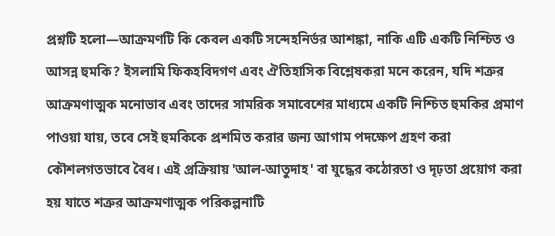প্রশ্নটি হলো—আক্রমণটি কি কেবল একটি সন্দেহনির্ভর আশঙ্কা, নাকি এটি একটি নিশ্চিত ও আসন্ন হুমকি? ইসলামি ফিকহবিদগণ এবং ঐতিহাসিক বিশ্লেষকরা মনে করেন, যদি শত্রুর আক্রমণাত্মক মনোভাব এবং তাদের সামরিক সমাবেশের মাধ্যমে একটি নিশ্চিত হুমকির প্রমাণ পাওয়া যায়, তবে সেই হুমকিকে প্রশমিত করার জন্য আগাম পদক্ষেপ গ্রহণ করা কৌশলগতভাবে বৈধ। এই প্রক্রিয়ায় 'আল-আতুদাহ' বা যুদ্ধের কঠোরতা ও দৃঢ়তা প্রয়োগ করা হয় যাতে শত্রুর আক্রমণাত্মক পরিকল্পনাটি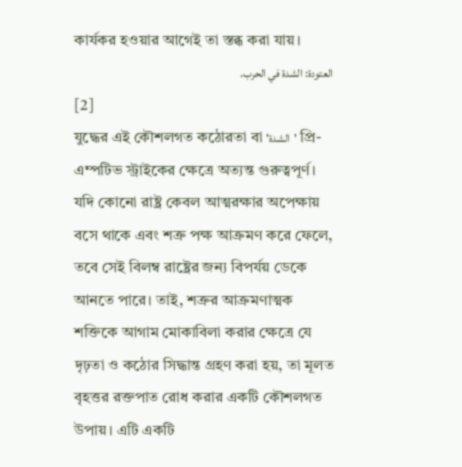কার্যকর হওয়ার আগেই তা স্তব্ধ করা যায়।
العتودة: الشدة في الحرب.
[2]
যুদ্ধের এই কৌশলগত কঠোরতা বা 'الشدة' প্রি-এম্পটিভ স্ট্রাইকের ক্ষেত্রে অত্যন্ত গুরুত্বপূর্ণ। যদি কোনো রাষ্ট্র কেবল আত্মরক্ষার অপেক্ষায় বসে থাকে এবং শত্রু পক্ষ আক্রমণ করে ফেলে, তবে সেই বিলম্ব রাষ্ট্রের জন্য বিপর্যয় ডেকে আনতে পারে। তাই, শত্রুর আক্রমণাত্মক শক্তিকে আগাম মোকাবিলা করার ক্ষেত্রে যে দৃঢ়তা ও কঠোর সিদ্ধান্ত গ্রহণ করা হয়, তা মূলত বৃহত্তর রক্তপাত রোধ করার একটি কৌশলগত উপায়। এটি একটি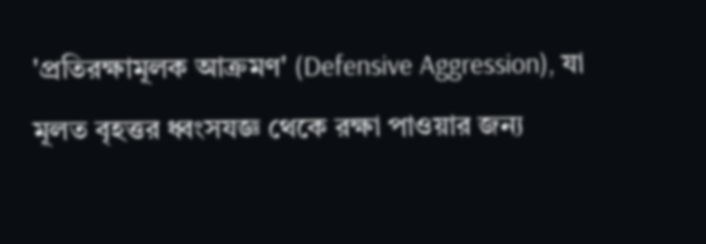'প্রতিরক্ষামূলক আক্রমণ' (Defensive Aggression), যা মূলত বৃহত্তর ধ্বংসযজ্ঞ থেকে রক্ষা পাওয়ার জন্য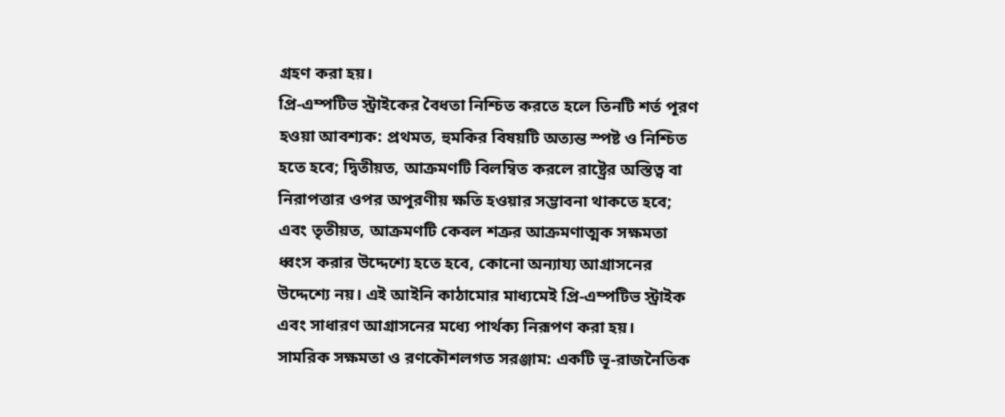গ্রহণ করা হয়।
প্রি-এম্পটিভ স্ট্রাইকের বৈধতা নিশ্চিত করতে হলে তিনটি শর্ত পূরণ হওয়া আবশ্যক: প্রথমত, হুমকির বিষয়টি অত্যন্ত স্পষ্ট ও নিশ্চিত হতে হবে; দ্বিতীয়ত, আক্রমণটি বিলম্বিত করলে রাষ্ট্রের অস্তিত্ব বা নিরাপত্তার ওপর অপূরণীয় ক্ষতি হওয়ার সম্ভাবনা থাকতে হবে; এবং তৃতীয়ত, আক্রমণটি কেবল শত্রুর আক্রমণাত্মক সক্ষমতা ধ্বংস করার উদ্দেশ্যে হতে হবে, কোনো অন্যায্য আগ্রাসনের উদ্দেশ্যে নয়। এই আইনি কাঠামোর মাধ্যমেই প্রি-এম্পটিভ স্ট্রাইক এবং সাধারণ আগ্রাসনের মধ্যে পার্থক্য নিরূপণ করা হয়।
সামরিক সক্ষমতা ও রণকৌশলগত সরঞ্জাম: একটি ভূ-রাজনৈতিক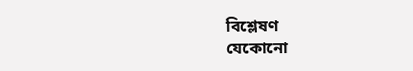বিশ্লেষণ
যেকোনো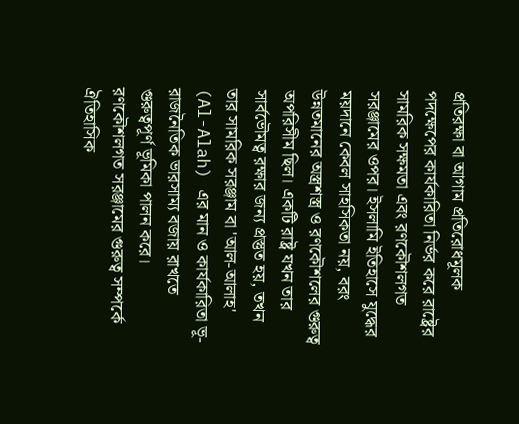প্রতিরক্ষা বা আগাম প্রতিরোধমূলক পদক্ষেপের কার্যকারিতা নির্ভর করে রাষ্ট্রের সামরিক সক্ষমতা এবং রণকৌশলগত সরঞ্জামের ওপর। ইসলামি ইতিহাসে যুদ্ধের ময়দানে কেবল সাহসিকতা নয়, বরং উন্নতমানের অস্ত্রশস্ত্র ও রণকৌশলের গুরুত্ব অপরিসীম ছিল। একটি রাষ্ট্র যখন তার সার্বভৌমত্ব রক্ষার জন্য প্রস্তুত হয়, তখন তার সামরিক সরঞ্জাম বা 'আল-আলাহ' (Al-Alah) এর মান ও কার্যকারিতা ভূ-রাজনৈতিক ভারসাম্য বজায় রাখতে গুরুত্বপূর্ণ ভূমিকা পালন করে।
রণকৌশলগত সরঞ্জামের গুরুত্ব সম্পর্কে ঐতিহাসিক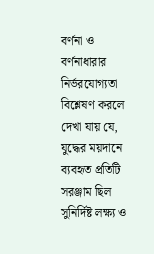বর্ণনা ও বর্ণনাধারার নির্ভরযোগ্যতা বিশ্লেষণ করলে দেখা যায় যে, যুদ্ধের ময়দানে ব্যবহৃত প্রতিটি সরঞ্জাম ছিল সুনির্দিষ্ট লক্ষ্য ও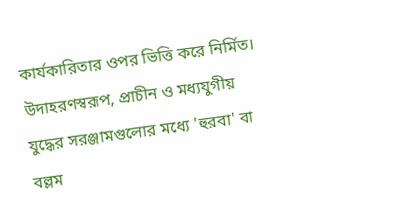কার্যকারিতার ওপর ভিত্তি করে নির্মিত। উদাহরণস্বরূপ, প্রাচীন ও মধ্যযুগীয় যুদ্ধের সরঞ্জামগুলোর মধ্যে 'হুরবা' বা বল্লম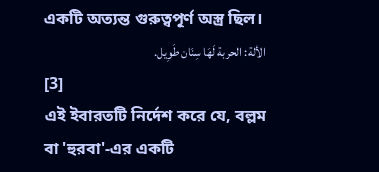একটি অত্যন্ত গুরুত্বপূর্ণ অস্ত্র ছিল।
الألة: الحربة لَهَا سِنَان طَوِيل.
[3]
এই ইবারতটি নির্দেশ করে যে, বল্লম বা 'হুরবা'-এর একটি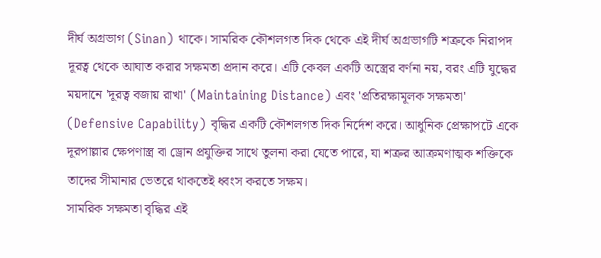দীর্ঘ অগ্রভাগ (Sinan) থাকে। সামরিক কৌশলগত দিক থেকে এই দীর্ঘ অগ্রভাগটি শত্রুকে নিরাপদ দূরত্ব থেকে আঘাত করার সক্ষমতা প্রদান করে। এটি কেবল একটি অস্ত্রের বর্ণনা নয়, বরং এটি যুদ্ধের ময়দানে 'দূরত্ব বজায় রাখা' (Maintaining Distance) এবং 'প্রতিরক্ষামূলক সক্ষমতা' (Defensive Capability) বৃদ্ধির একটি কৌশলগত দিক নির্দেশ করে। আধুনিক প্রেক্ষাপটে একে দূরপাল্লার ক্ষেপণাস্ত্র বা ড্রোন প্রযুক্তির সাথে তুলনা করা যেতে পারে, যা শত্রুর আক্রমণাত্মক শক্তিকে তাদের সীমানার ভেতরে থাকতেই ধ্বংস করতে সক্ষম।
সামরিক সক্ষমতা বৃদ্ধির এই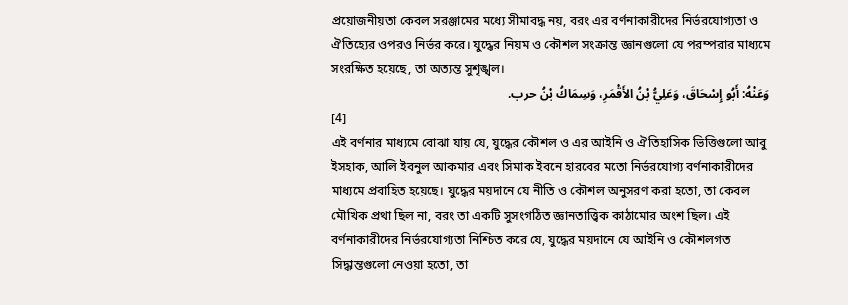প্রয়োজনীয়তা কেবল সরঞ্জামের মধ্যে সীমাবদ্ধ নয়, বরং এর বর্ণনাকারীদের নির্ভরযোগ্যতা ও ঐতিহ্যের ওপরও নির্ভর করে। যুদ্ধের নিয়ম ও কৌশল সংক্রান্ত জ্ঞানগুলো যে পরম্পরার মাধ্যমে সংরক্ষিত হয়েছে, তা অত্যন্ত সুশৃঙ্খল।
وَعَنْهُ: أَبُو إِسْحَاقَ، وَعَلِيُّ بْنُ الأَقْمَرِ، وَسِمَاكُ بْنُ حرب.
[4]
এই বর্ণনার মাধ্যমে বোঝা যায় যে, যুদ্ধের কৌশল ও এর আইনি ও ঐতিহাসিক ভিত্তিগুলো আবু ইসহাক, আলি ইবনুল আকমার এবং সিমাক ইবনে হারবের মতো নির্ভরযোগ্য বর্ণনাকারীদের মাধ্যমে প্রবাহিত হয়েছে। যুদ্ধের ময়দানে যে নীতি ও কৌশল অনুসরণ করা হতো, তা কেবল মৌখিক প্রথা ছিল না, বরং তা একটি সুসংগঠিত জ্ঞানতাত্ত্বিক কাঠামোর অংশ ছিল। এই বর্ণনাকারীদের নির্ভরযোগ্যতা নিশ্চিত করে যে, যুদ্ধের ময়দানে যে আইনি ও কৌশলগত সিদ্ধান্তগুলো নেওয়া হতো, তা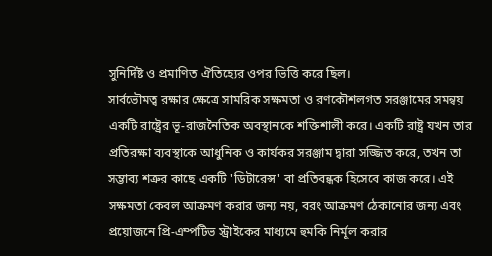সুনির্দিষ্ট ও প্রমাণিত ঐতিহ্যের ওপর ভিত্তি করে ছিল।
সার্বভৌমত্ব রক্ষার ক্ষেত্রে সামরিক সক্ষমতা ও রণকৌশলগত সরঞ্জামের সমন্বয় একটি রাষ্ট্রের ভূ-রাজনৈতিক অবস্থানকে শক্তিশালী করে। একটি রাষ্ট্র যখন তার প্রতিরক্ষা ব্যবস্থাকে আধুনিক ও কার্যকর সরঞ্জাম দ্বারা সজ্জিত করে, তখন তা সম্ভাব্য শত্রুর কাছে একটি 'ডিটারেন্স' বা প্রতিবন্ধক হিসেবে কাজ করে। এই সক্ষমতা কেবল আক্রমণ করার জন্য নয়, বরং আক্রমণ ঠেকানোর জন্য এবং প্রয়োজনে প্রি-এম্পটিভ স্ট্রাইকের মাধ্যমে হুমকি নির্মূল করার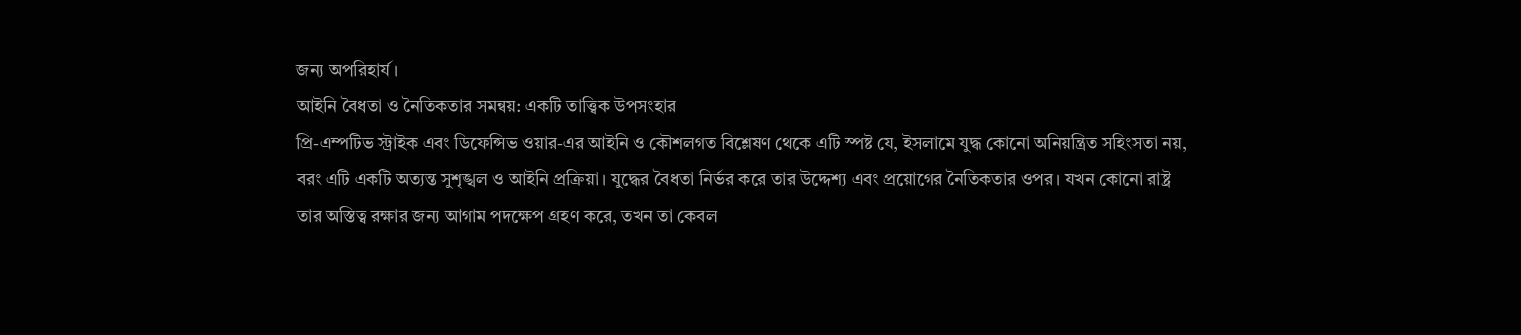জন্য অপরিহার্য।
আইনি বৈধতা ও নৈতিকতার সমন্বয়: একটি তাত্ত্বিক উপসংহার
প্রি-এম্পটিভ স্ট্রাইক এবং ডিফেন্সিভ ওয়ার-এর আইনি ও কৌশলগত বিশ্লেষণ থেকে এটি স্পষ্ট যে, ইসলামে যুদ্ধ কোনো অনিয়ন্ত্রিত সহিংসতা নয়, বরং এটি একটি অত্যন্ত সুশৃঙ্খল ও আইনি প্রক্রিয়া। যুদ্ধের বৈধতা নির্ভর করে তার উদ্দেশ্য এবং প্রয়োগের নৈতিকতার ওপর। যখন কোনো রাষ্ট্র তার অস্তিত্ব রক্ষার জন্য আগাম পদক্ষেপ গ্রহণ করে, তখন তা কেবল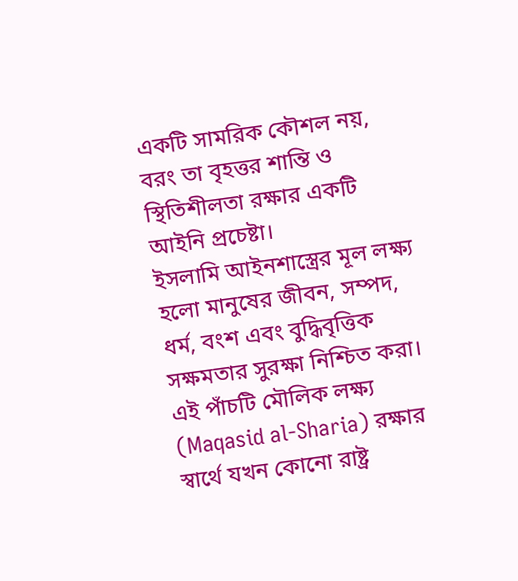একটি সামরিক কৌশল নয়, বরং তা বৃহত্তর শান্তি ও স্থিতিশীলতা রক্ষার একটি আইনি প্রচেষ্টা।
ইসলামি আইনশাস্ত্রের মূল লক্ষ্য হলো মানুষের জীবন, সম্পদ, ধর্ম, বংশ এবং বুদ্ধিবৃত্তিক সক্ষমতার সুরক্ষা নিশ্চিত করা। এই পাঁচটি মৌলিক লক্ষ্য (Maqasid al-Sharia) রক্ষার স্বার্থে যখন কোনো রাষ্ট্র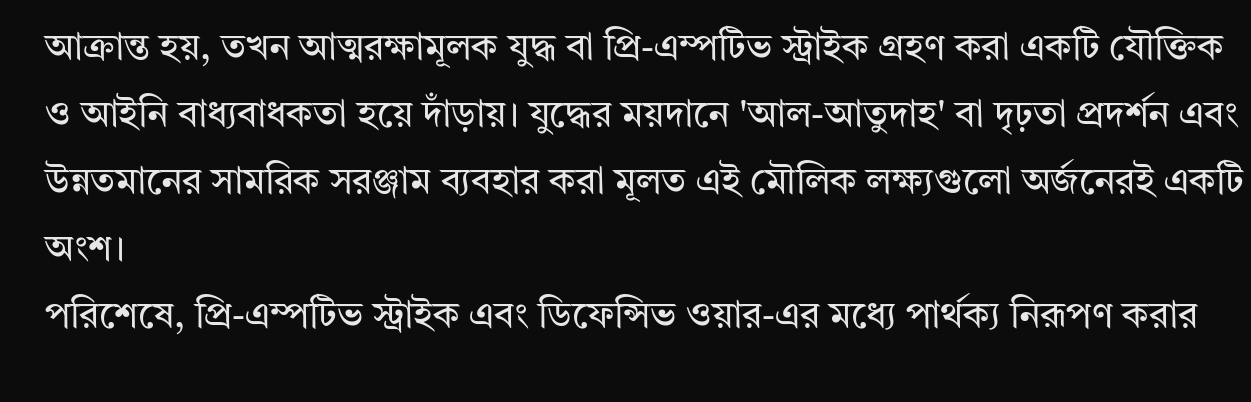আক্রান্ত হয়, তখন আত্মরক্ষামূলক যুদ্ধ বা প্রি-এম্পটিভ স্ট্রাইক গ্রহণ করা একটি যৌক্তিক ও আইনি বাধ্যবাধকতা হয়ে দাঁড়ায়। যুদ্ধের ময়দানে 'আল-আতুদাহ' বা দৃঢ়তা প্রদর্শন এবং উন্নতমানের সামরিক সরঞ্জাম ব্যবহার করা মূলত এই মৌলিক লক্ষ্যগুলো অর্জনেরই একটি অংশ।
পরিশেষে, প্রি-এম্পটিভ স্ট্রাইক এবং ডিফেন্সিভ ওয়ার-এর মধ্যে পার্থক্য নিরূপণ করার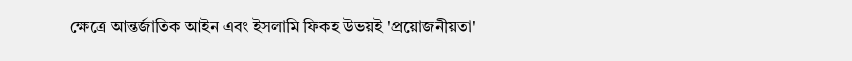ক্ষেত্রে আন্তর্জাতিক আইন এবং ইসলামি ফিকহ উভয়ই 'প্রয়োজনীয়তা'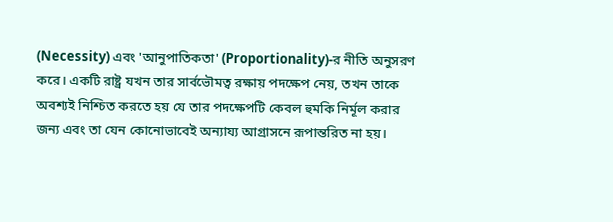(Necessity) এবং 'আনুপাতিকতা' (Proportionality)-র নীতি অনুসরণ করে। একটি রাষ্ট্র যখন তার সার্বভৌমত্ব রক্ষায় পদক্ষেপ নেয়, তখন তাকে অবশ্যই নিশ্চিত করতে হয় যে তার পদক্ষেপটি কেবল হুমকি নির্মূল করার জন্য এবং তা যেন কোনোভাবেই অন্যায্য আগ্রাসনে রূপান্তরিত না হয়।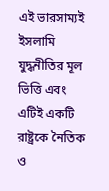এই ভারসাম্যই ইসলামি যুদ্ধনীতির মূল ভিত্তি এবং এটিই একটি রাষ্ট্রকে নৈতিক ও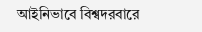আইনিভাবে বিশ্বদরবারে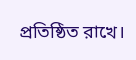প্রতিষ্ঠিত রাখে।